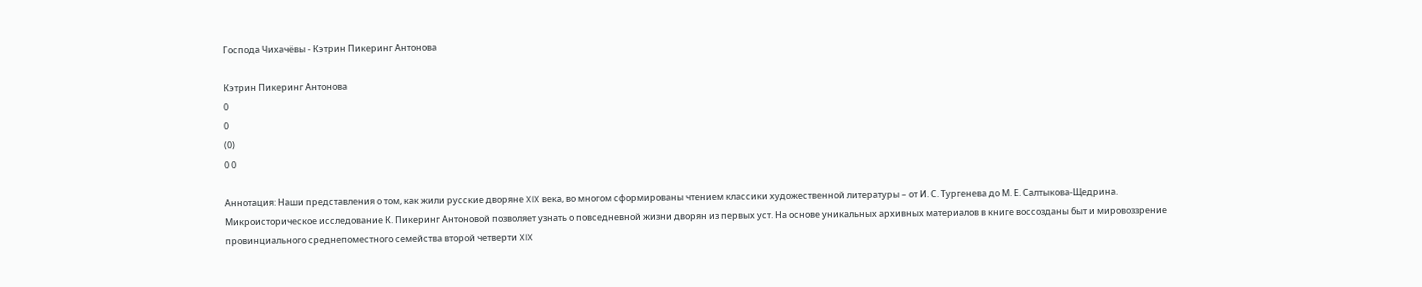Господа Чихачёвы - Кэтрин Пикеринг Антонова

Кэтрин Пикеринг Антонова
0
0
(0)
0 0

Аннотация: Наши представления о том, как жили русские дворяне XIX века, во многом сформированы чтением классики художественной литературы – от И. С. Тургенева до М. Е. Салтыкова-Щедрина. Микроисторическое исследование К. Пикеринг Антоновой позволяет узнать о повседневной жизни дворян из первых уст. На основе уникальных архивных материалов в книге воссозданы быт и мировоззрение провинциального среднепоместного семейства второй четверти XIX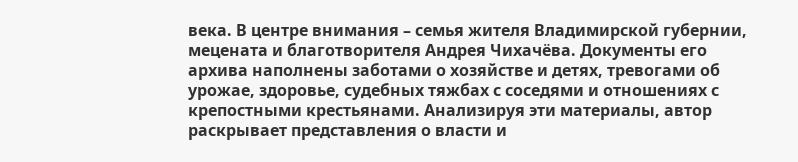века. В центре внимания – семья жителя Владимирской губернии, мецената и благотворителя Андрея Чихачёва. Документы его архива наполнены заботами о хозяйстве и детях, тревогами об урожае, здоровье, судебных тяжбах с соседями и отношениях с крепостными крестьянами. Анализируя эти материалы, автор раскрывает представления о власти и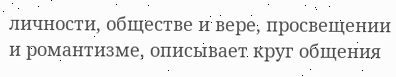личности, обществе и вере, просвещении и романтизме, описывает круг общения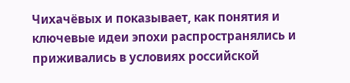Чихачёвых и показывает, как понятия и ключевые идеи эпохи распространялись и приживались в условиях российской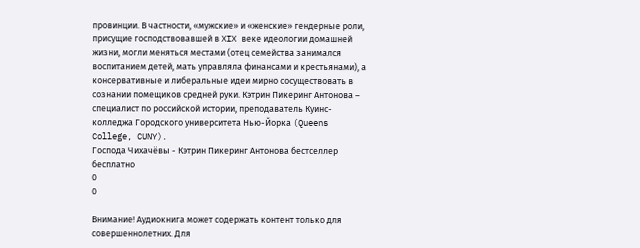провинции. В частности, «мужские» и «женские» гендерные роли, присущие господствовавшей в XIX веке идеологии домашней жизни, могли меняться местами (отец семейства занимался воспитанием детей, мать управляла финансами и крестьянами), а консервативные и либеральные идеи мирно сосуществовать в сознании помещиков средней руки. Кэтрин Пикеринг Антонова – специалист по российской истории, преподаватель Куинс-колледжа Городского университета Нью-Йорка (Queens College, CUNY).
Господа Чихачёвы - Кэтрин Пикеринг Антонова бестселлер бесплатно
0
0

Внимание! Аудиокнига может содержать контент только для совершеннолетних. Для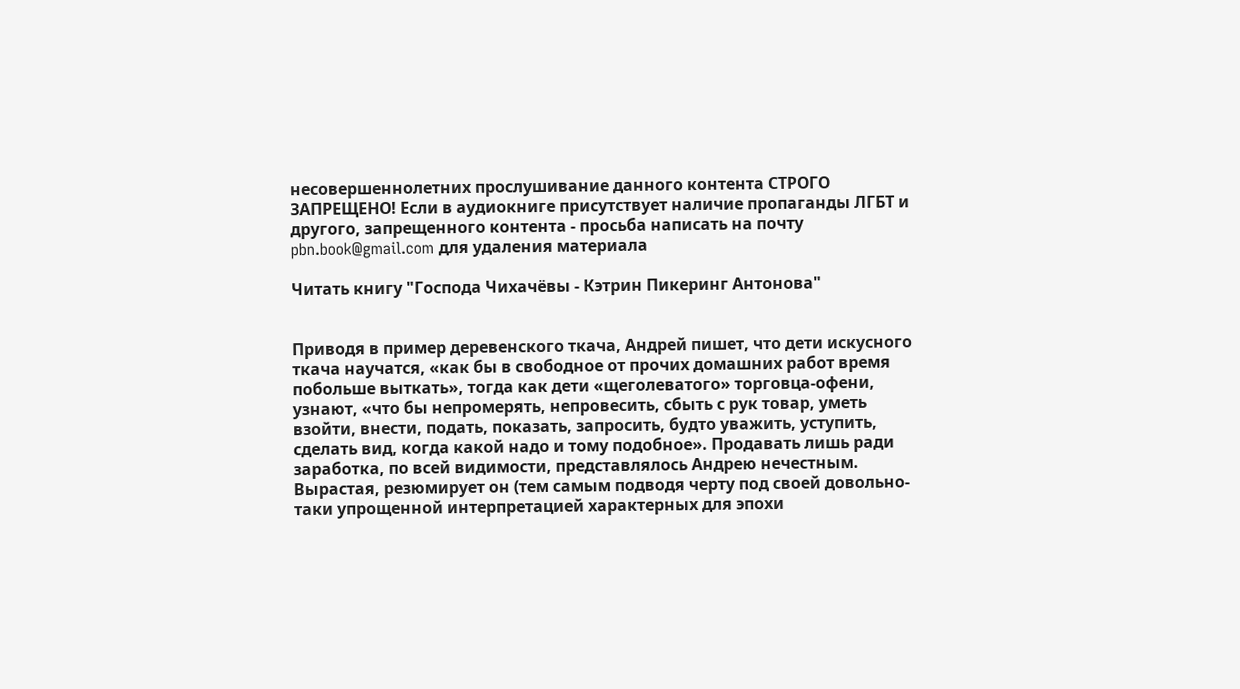несовершеннолетних прослушивание данного контента СТРОГО ЗАПРЕЩЕНО! Если в аудиокниге присутствует наличие пропаганды ЛГБТ и другого, запрещенного контента - просьба написать на почту pbn.book@gmail.com для удаления материала

Читать книгу "Господа Чихачёвы - Кэтрин Пикеринг Антонова"


Приводя в пример деревенского ткача, Андрей пишет, что дети искусного ткача научатся, «как бы в свободное от прочих домашних работ время побольше выткать», тогда как дети «щеголеватого» торговца-офени, узнают, «что бы непромерять, непровесить, сбыть с рук товар, уметь взойти, внести, подать, показать, запросить, будто уважить, уступить, сделать вид, когда какой надо и тому подобное». Продавать лишь ради заработка, по всей видимости, представлялось Андрею нечестным. Вырастая, резюмирует он (тем самым подводя черту под своей довольно-таки упрощенной интерпретацией характерных для эпохи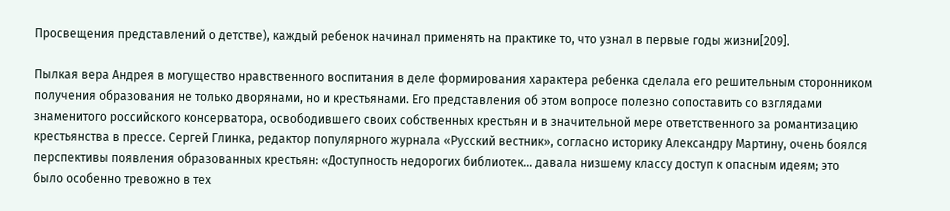Просвещения представлений о детстве), каждый ребенок начинал применять на практике то, что узнал в первые годы жизни[209].

Пылкая вера Андрея в могущество нравственного воспитания в деле формирования характера ребенка сделала его решительным сторонником получения образования не только дворянами, но и крестьянами. Его представления об этом вопросе полезно сопоставить со взглядами знаменитого российского консерватора, освободившего своих собственных крестьян и в значительной мере ответственного за романтизацию крестьянства в прессе. Сергей Глинка, редактор популярного журнала «Русский вестник», согласно историку Александру Мартину, очень боялся перспективы появления образованных крестьян: «Доступность недорогих библиотек… давала низшему классу доступ к опасным идеям; это было особенно тревожно в тех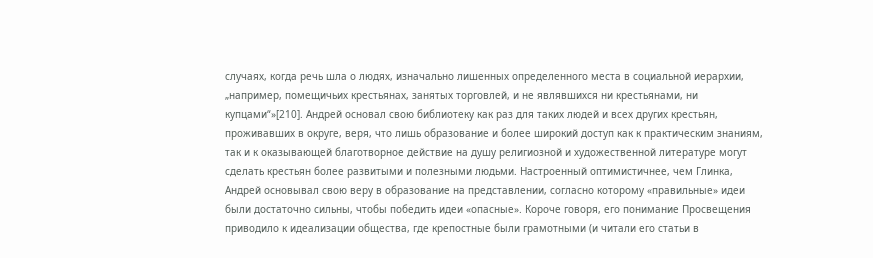случаях, когда речь шла о людях, изначально лишенных определенного места в социальной иерархии, „например, помещичьих крестьянах, занятых торговлей, и не являвшихся ни крестьянами, ни купцами“»[210]. Андрей основал свою библиотеку как раз для таких людей и всех других крестьян, проживавших в округе, веря, что лишь образование и более широкий доступ как к практическим знаниям, так и к оказывающей благотворное действие на душу религиозной и художественной литературе могут сделать крестьян более развитыми и полезными людьми. Настроенный оптимистичнее, чем Глинка, Андрей основывал свою веру в образование на представлении, согласно которому «правильные» идеи были достаточно сильны, чтобы победить идеи «опасные». Короче говоря, его понимание Просвещения приводило к идеализации общества, где крепостные были грамотными (и читали его статьи в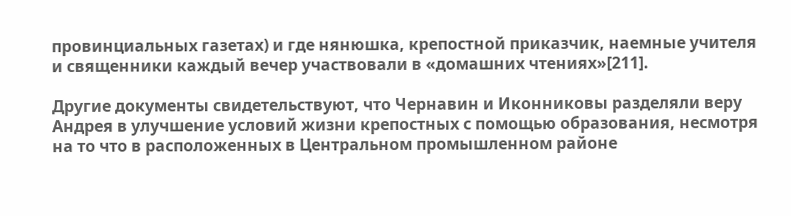провинциальных газетах) и где нянюшка, крепостной приказчик, наемные учителя и священники каждый вечер участвовали в «домашних чтениях»[211].

Другие документы свидетельствуют, что Чернавин и Иконниковы разделяли веру Андрея в улучшение условий жизни крепостных с помощью образования, несмотря на то что в расположенных в Центральном промышленном районе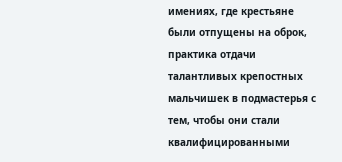имениях, где крестьяне были отпущены на оброк, практика отдачи талантливых крепостных мальчишек в подмастерья с тем, чтобы они стали квалифицированными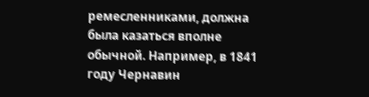ремесленниками, должна была казаться вполне обычной. Например, в 1841 году Чернавин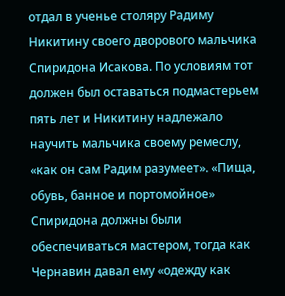отдал в ученье столяру Радиму Никитину своего дворового мальчика Спиридона Исакова. По условиям тот должен был оставаться подмастерьем пять лет и Никитину надлежало научить мальчика своему ремеслу, «как он сам Радим разумеет». «Пища, обувь, банное и портомойное» Спиридона должны были обеспечиваться мастером, тогда как Чернавин давал ему «одежду как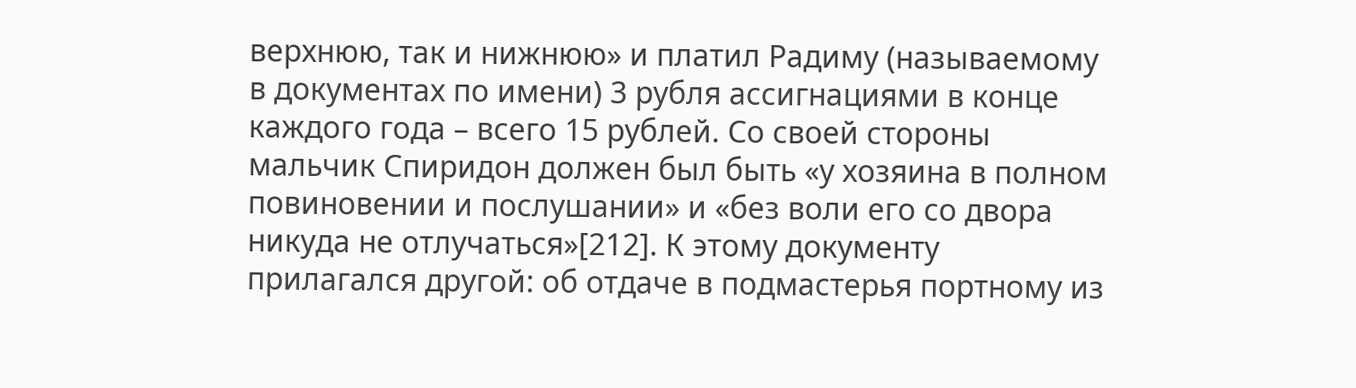верхнюю, так и нижнюю» и платил Радиму (называемому в документах по имени) 3 рубля ассигнациями в конце каждого года – всего 15 рублей. Со своей стороны мальчик Спиридон должен был быть «у хозяина в полном повиновении и послушании» и «без воли его со двора никуда не отлучаться»[212]. К этому документу прилагался другой: об отдаче в подмастерья портному из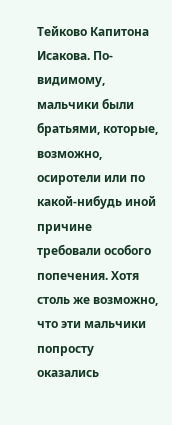Тейково Капитона Исакова. По-видимому, мальчики были братьями, которые, возможно, осиротели или по какой-нибудь иной причине требовали особого попечения. Хотя столь же возможно, что эти мальчики попросту оказались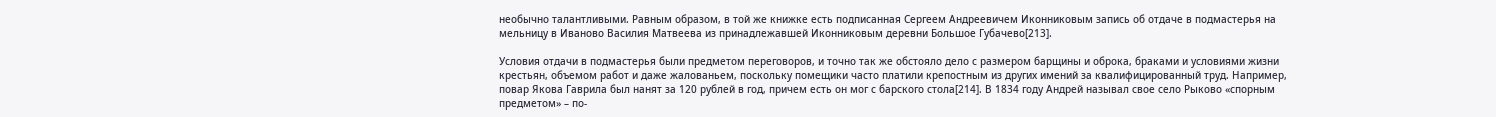необычно талантливыми. Равным образом, в той же книжке есть подписанная Сергеем Андреевичем Иконниковым запись об отдаче в подмастерья на мельницу в Иваново Василия Матвеева из принадлежавшей Иконниковым деревни Большое Губачево[213].

Условия отдачи в подмастерья были предметом переговоров, и точно так же обстояло дело с размером барщины и оброка, браками и условиями жизни крестьян, объемом работ и даже жалованьем, поскольку помещики часто платили крепостным из других имений за квалифицированный труд. Например, повар Якова Гаврила был нанят за 120 рублей в год, причем есть он мог с барского стола[214]. В 1834 году Андрей называл свое село Рыково «спорным предметом» – по-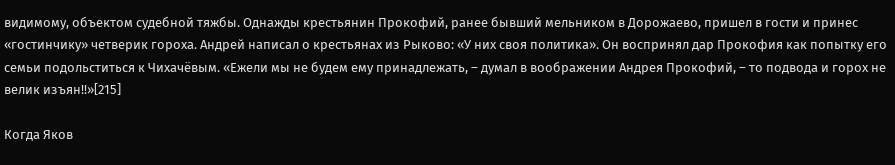видимому, объектом судебной тяжбы. Однажды крестьянин Прокофий, ранее бывший мельником в Дорожаево, пришел в гости и принес «гостинчику» четверик гороха. Андрей написал о крестьянах из Рыково: «У них своя политика». Он воспринял дар Прокофия как попытку его семьи подольститься к Чихачёвым. «Ежели мы не будем ему принадлежать, – думал в воображении Андрея Прокофий, – то подвода и горох не велик изъян!!»[215]

Когда Яков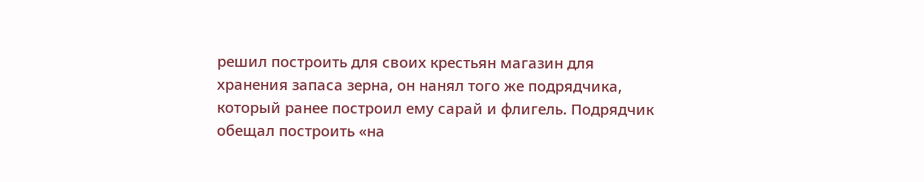решил построить для своих крестьян магазин для хранения запаса зерна, он нанял того же подрядчика, который ранее построил ему сарай и флигель. Подрядчик обещал построить «на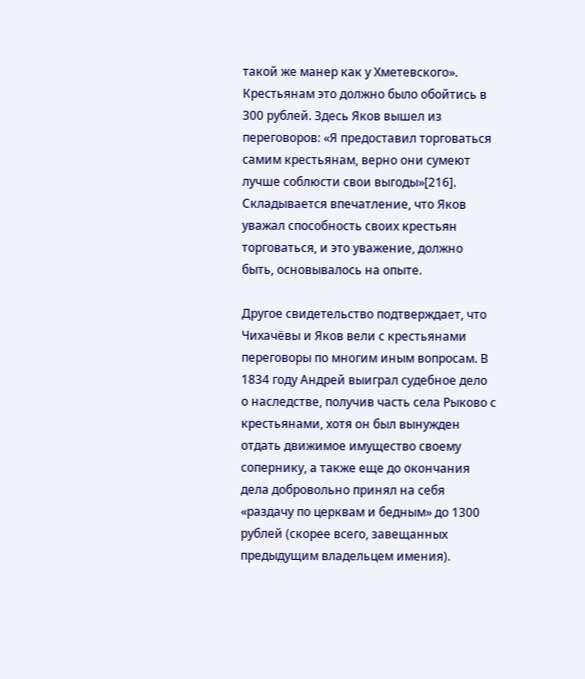такой же манер как у Хметевского». Крестьянам это должно было обойтись в 300 рублей. Здесь Яков вышел из переговоров: «Я предоставил торговаться самим крестьянам, верно они сумеют лучше соблюсти свои выгоды»[216]. Складывается впечатление, что Яков уважал способность своих крестьян торговаться, и это уважение, должно быть, основывалось на опыте.

Другое свидетельство подтверждает, что Чихачёвы и Яков вели с крестьянами переговоры по многим иным вопросам. В 1834 году Андрей выиграл судебное дело о наследстве, получив часть села Рыково с крестьянами, хотя он был вынужден отдать движимое имущество своему сопернику, а также еще до окончания дела добровольно принял на себя «раздачу по церквам и бедным» до 1300 рублей (скорее всего, завещанных предыдущим владельцем имения).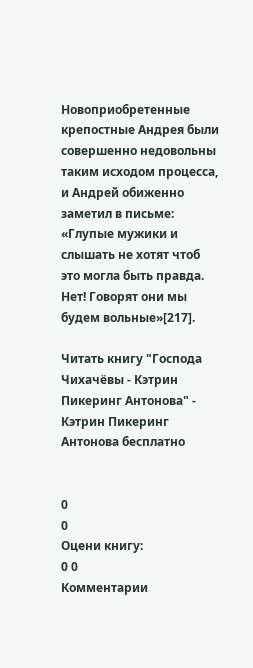Новоприобретенные крепостные Андрея были совершенно недовольны таким исходом процесса, и Андрей обиженно заметил в письме: «Глупые мужики и слышать не хотят чтоб это могла быть правда. Нет! Говорят они мы будем вольные»[217].

Читать книгу "Господа Чихачёвы - Кэтрин Пикеринг Антонова" - Кэтрин Пикеринг Антонова бесплатно


0
0
Оцени книгу:
0 0
Комментарии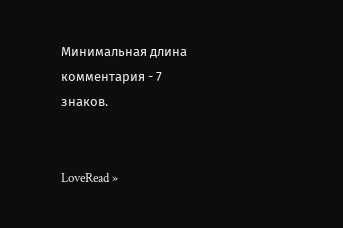Минимальная длина комментария - 7 знаков.


LoveRead »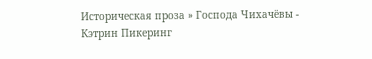Историческая проза » Господа Чихачёвы - Кэтрин Пикеринг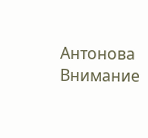Антонова
Внимание